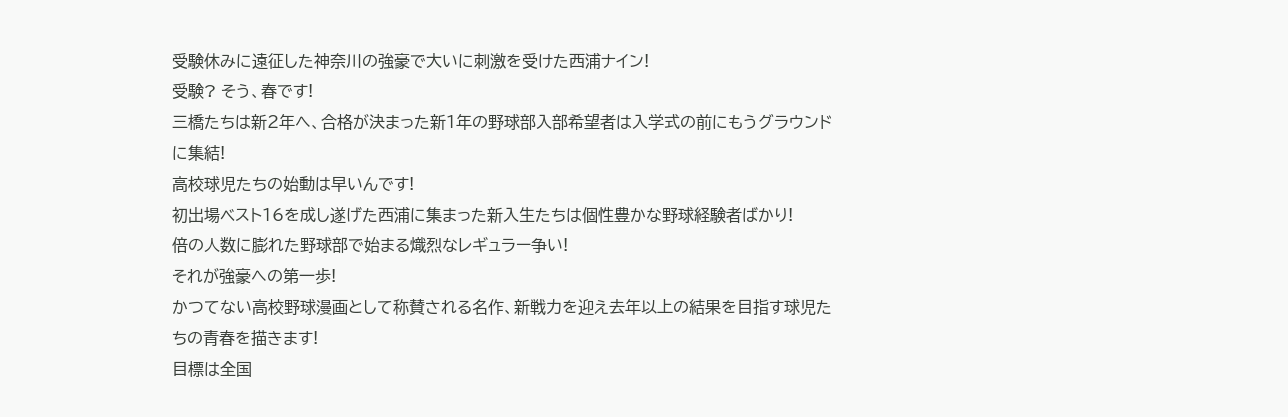受験休みに遠征した神奈川の強豪で大いに刺激を受けた西浦ナイン!
受験? そう、春です!
三橋たちは新2年へ、合格が決まった新1年の野球部入部希望者は入学式の前にもうグラウンドに集結!
高校球児たちの始動は早いんです!
初出場ベスト16を成し遂げた西浦に集まった新入生たちは個性豊かな野球経験者ばかり!
倍の人数に膨れた野球部で始まる熾烈なレギュラー争い!
それが強豪への第一歩!
かつてない高校野球漫画として称賛される名作、新戦力を迎え去年以上の結果を目指す球児たちの青春を描きます!
目標は全国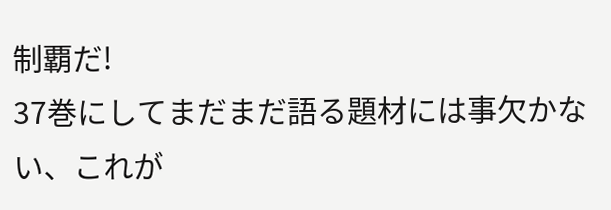制覇だ!
37巻にしてまだまだ語る題材には事欠かない、これが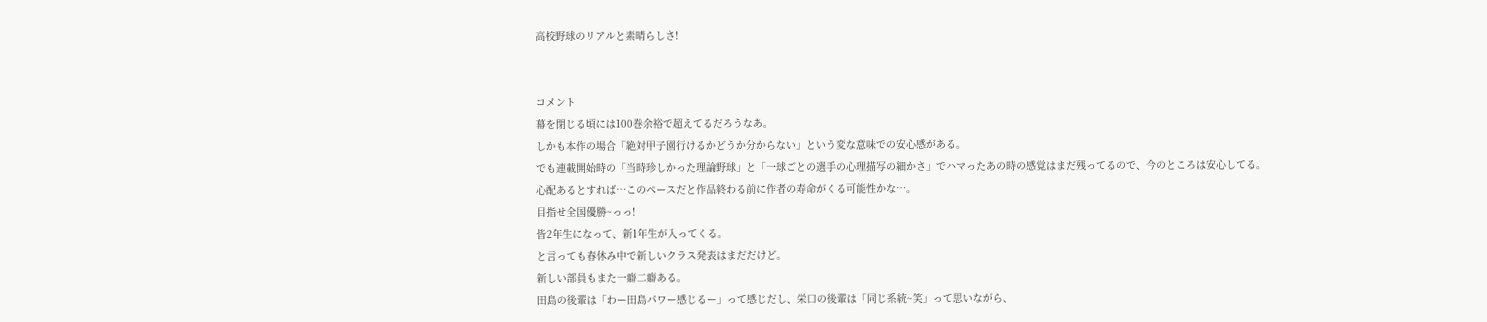高校野球のリアルと素晴らしさ!


コメント
幕を閉じる頃には100巻余裕で超えてるだろうなあ。
しかも本作の場合「絶対甲子園行けるかどうか分からない」という変な意味での安心感がある。
でも連載開始時の「当時珍しかった理論野球」と「一球ごとの選手の心理描写の細かさ」でハマったあの時の感覚はまだ残ってるので、今のところは安心してる。
心配あるとすれば…このペースだと作品終わる前に作者の寿命がくる可能性かな…。
目指せ全国優勝~っっ!
皆2年生になって、新1年生が入ってくる。
と言っても春休み中で新しいクラス発表はまだだけど。
新しい部員もまた一癖二癖ある。
田島の後輩は「わー田島パワー感じるー」って感じだし、栄口の後輩は「同じ系統~笑」って思いながら、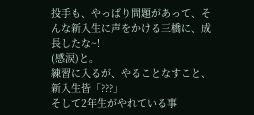投手も、やっぱり問題があって、そんな新入生に声をかける三橋に、成長したな~!
(感涙)と。
練習に入るが、やることなすこと、新入生皆「???」
そして2年生がやれている事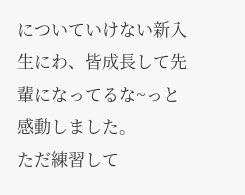についていけない新入生にわ、皆成長して先輩になってるな~っと感動しました。
ただ練習して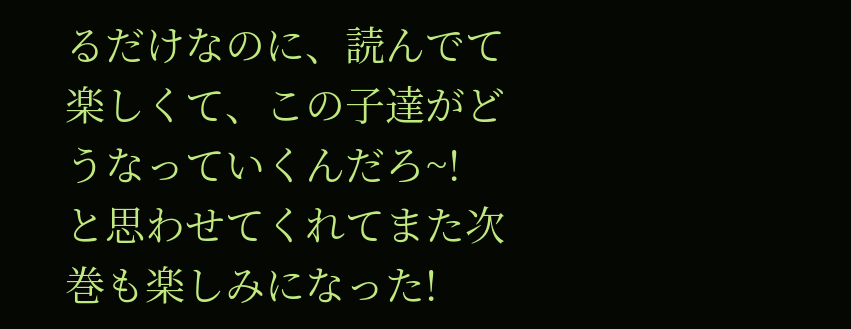るだけなのに、読んでて楽しくて、この子達がどうなっていくんだろ~!
と思わせてくれてまた次巻も楽しみになった!